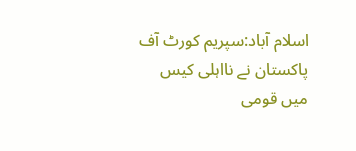اسلام آباد:سپریم کورٹ آف پاکستان نے نااہلی کیس میں قومی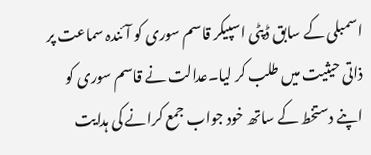اسمبلی کے سابق ڈپٹی اسپیکر قاسم سوری کو آئندہ سماعت پر ذاتی حیثیت میں طلب کر لیا۔عدالت نے قاسم سوری کو اپنے دستخط کے ساتھ خود جواب جمع کرانے کی ہدایت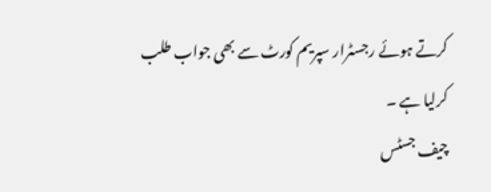کرتے ہوئے رجسٹرار سپریم کورٹ سے بھی جواب طلب کرلیا ہے ۔
چیف جسٹس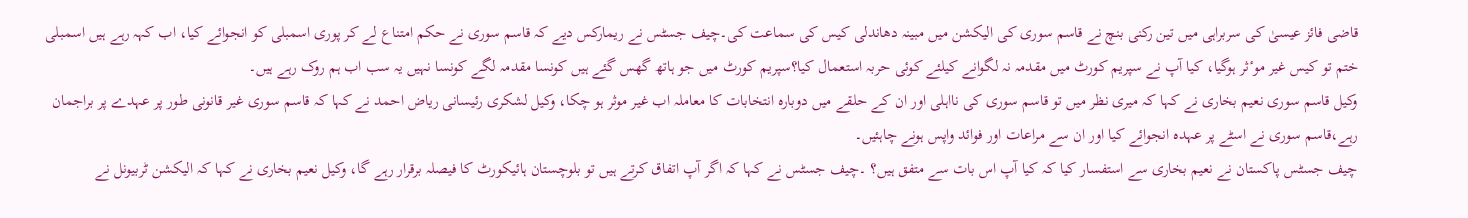قاضی فائز عیسیٰ کی سربراہی میں تین رکنی بنچ نے قاسم سوری کی الیکشن میں مبینہ دھاندلی کیس کی سماعت کی۔چیف جسٹس نے ریمارکس دیے کہ قاسم سوری نے حکم امتناع لے کر پوری اسمبلی کو انجوائے کیا، اب کہہ رہے ہیں اسمبلی ختم تو کیس غیر موٴثر ہوگیا، کیا آپ نے سپریم کورٹ میں مقدمہ نہ لگوانے کیلئے کوئی حربہ استعمال کیا؟سپریم کورٹ میں جو ہاتھ گھس گئے ہیں کونسا مقدمہ لگے کونسا نہیں یہ سب اب ہم روک رہے ہیں۔
وکیل قاسم سوری نعیم بخاری نے کہا کہ میری نظر میں تو قاسم سوری کی نااہلی اور ان کے حلقے میں دوبارہ انتخابات کا معاملہ اب غیر موثر ہو چکا، وکیل لشکری رئیسانی ریاض احمد نے کہا کہ قاسم سوری غیر قانونی طور پر عہدے پر براجمان رہے،قاسم سوری نے اسٹے پر عہدہ انجوائے کیا اور ان سے مراعات اور فوائد واپس ہونے چاہئیں۔
چیف جسٹس پاکستان نے نعیم بخاری سے استفسار کیا کہ کیا آپ اس بات سے متفق ہیں؟ ۔چیف جسٹس نے کہا کہ اگر آپ اتفاق کرتے ہیں تو بلوچستان ہائیکورٹ کا فیصلہ برقرار رہے گا، وکیل نعیم بخاری نے کہا کہ الیکشن ٹربیونل نے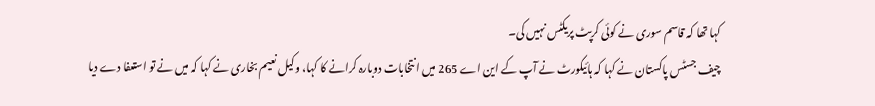کہا تھا کہ قاسم سوری نے کوئی کرپٹ پریکٹس نہیں کی۔
چیف جسٹس پاکستان نے کہا کہ ہائیکورٹ نے آپ کے این اے 265 میں انتخابات دوبارہ کرانے کا کہا، وکیل نعیم بخاری نے کہا کہ میں نے تو استعفا دے دیا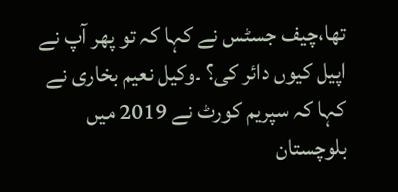تھا،چیف جسٹس نے کہا کہ تو پھر آپ نے اپیل کیوں دائر کی؟ ۔وکیل نعیم بخاری نے کہا کہ سپریم کورٹ نے 2019 میں بلوچستان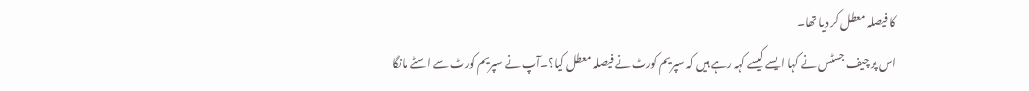کا فیصلہ معطل کر دیا تھا۔
اس پر چیف جسٹس نے کہا ایسے کیسے کہہ رہے ہیں کہ سپریم کورٹ نے فیصلہ معطل کیا؟۔آپ نے سپریم کورٹ سے اسٹے مانگا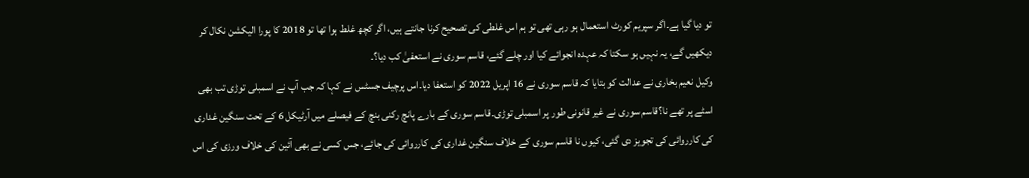تو دیا گیا ہے۔اگر سپریم کورٹ استعمال ہو رہی تھی تو ہم اس غلطی کی تصحیح کرنا جانتے ہیں، اگر کچھ غلط ہوا تھا تو 2018 کا پورا الیکشن نکال کر دیکھیں گے، یہ نہیں ہو سکتا کہ عہدہ انجوائے کیا اور چلے گئے، قاسم سوری نے استعفیٰ کب دیا؟۔
وکیل نعیم بخاری نے عدالت کو بتایا کہ قاسم سوری نے 16 اپریل 2022 کو استعفا دیا۔اس پرچیف جسٹس نے کہا کہ جب آپ نے اسمبلی توڑی تب بھی اسٹے پر تھے نا؟قاسم سوری نے غیر قانونی طور پر اسمبلی توڑی۔قاسم سوری کے بارے پانچ رکنی بنچ کے فیصلے میں آرٹیکل 6 کے تحت سنگین غداری کی کارروائی کی تجویز دی گئی، کیوں نا قاسم سوری کے خلاف سنگین غداری کی کارروائی کی جائے، جس کسی نے بھی آئین کی خلاف ورزی کی اس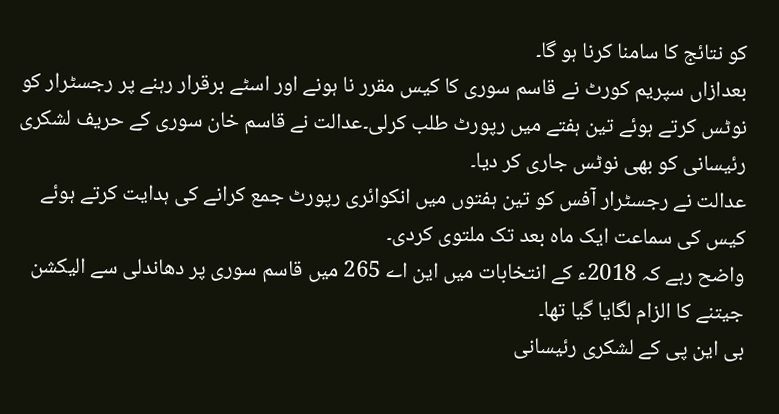کو نتائج کا سامنا کرنا ہو گا۔
بعدازاں سپریم کورٹ نے قاسم سوری کا کیس مقرر نا ہونے اور اسٹے برقرار رہنے پر رجسٹرار کو نوٹس کرتے ہوئے تین ہفتے میں رپورٹ طلب کرلی۔عدالت نے قاسم خان سوری کے حریف لشکری رئیسانی کو بھی نوٹس جاری کر دیا۔
عدالت نے رجسٹرار آفس کو تین ہفتوں میں انکوائری رپورٹ جمع کرانے کی ہدایت کرتے ہوئے کیس کی سماعت ایک ماہ بعد تک ملتوی کردی۔
واضح رہے کہ 2018ء کے انتخابات میں این اے 265 میں قاسم سوری پر دھاندلی سے الیکشن جیتنے کا الزام لگایا گیا تھا۔
بی این پی کے لشکری رئیسانی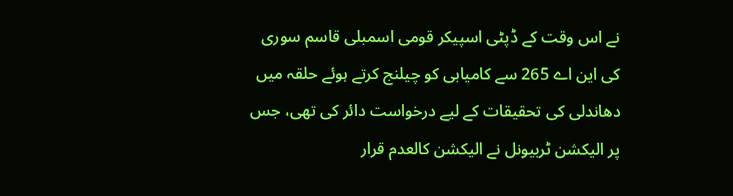نے اس وقت کے ڈپٹی اسپیکر قومی اسمبلی قاسم سوری کی این اے 265 سے کامیابی کو چیلنج کرتے ہوئے حلقہ میں دھاندلی کی تحقیقات کے لیے درخواست دائر کی تھی، جس پر الیکشن ٹربیونل نے الیکشن کالعدم قرار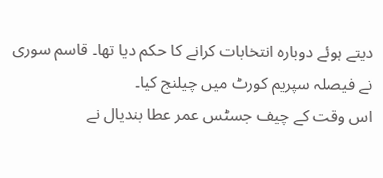دیتے ہوئے دوبارہ انتخابات کرانے کا حکم دیا تھا۔ قاسم سوری نے فیصلہ سپریم کورٹ میں چیلنج کیا۔
اس وقت کے چیف جسٹس عمر عطا بندیال نے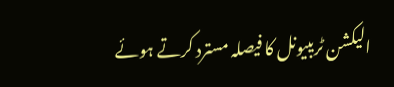الیکشن ٹریبیونل کا فیصلہ مسترد کرتے ہوئے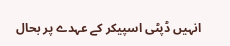انہیں ڈپٹی اسپیکر کے عہدے پر بحال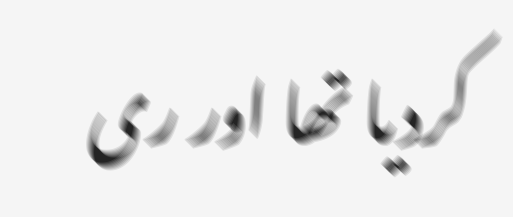کردیا تھا اور ری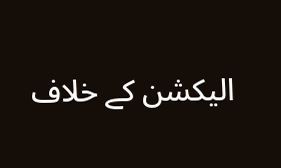الیکشن کے خلاف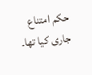حکم امتناع جاری کیا تھا۔